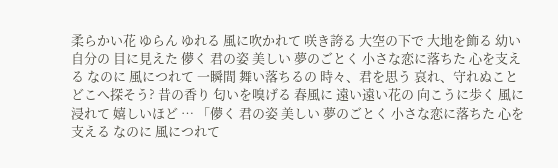柔らかい花 ゆらん ゆれる 風に吹かれて 咲き誇る 大空の下で 大地を飾る 幼い自分の 目に見えた 儚く 君の姿 美しい 夢のごとく 小さな恋に落ちた 心を支える なのに 風につれて 一瞬間 舞い落ちるの 時々、君を思う 哀れ、守れぬこと どこへ探そう? 昔の香り 匂いを嗅げる 春風に 遠い遠い花の 向こうに歩く 風に浸れて 嬉しいほど … 「儚く 君の姿 美しい 夢のごとく 小さな恋に落ちた 心を支える なのに 風につれて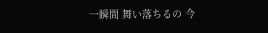一瞬間 舞い落ちるの 今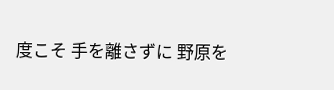度こそ 手を離さずに 野原を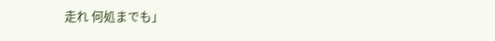走れ 何処までも」